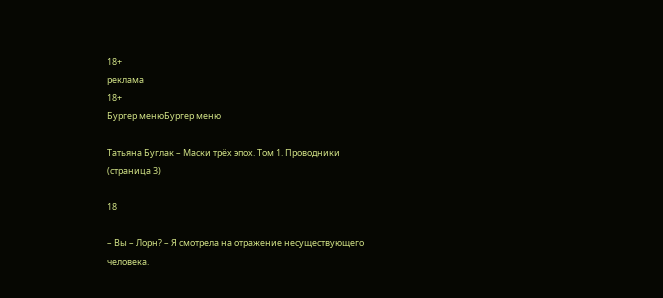18+
реклама
18+
Бургер менюБургер меню

Татьяна Буглак – Маски трёх эпох. Том 1. Проводники (страница 3)

18

– Вы – Лорн? – Я смотрела на отражение несуществующего человека.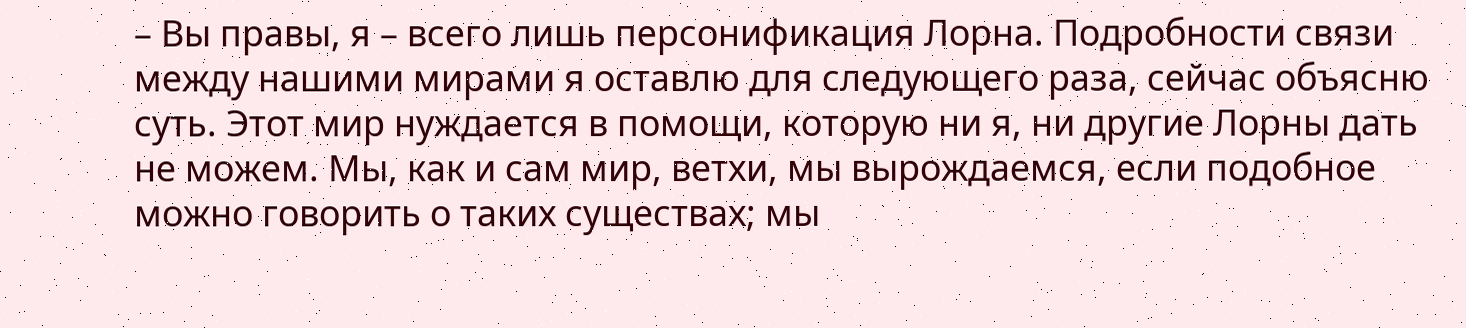– Вы правы, я – всего лишь персонификация Лорна. Подробности связи между нашими мирами я оставлю для следующего раза, сейчас объясню суть. Этот мир нуждается в помощи, которую ни я, ни другие Лорны дать не можем. Мы, как и сам мир, ветхи, мы вырождаемся, если подобное можно говорить о таких существах; мы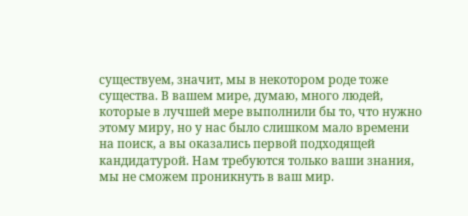существуем, значит, мы в некотором роде тоже существа. В вашем мире, думаю, много людей, которые в лучшей мере выполнили бы то, что нужно этому миру, но у нас было слишком мало времени на поиск, а вы оказались первой подходящей кандидатурой. Нам требуются только ваши знания, мы не сможем проникнуть в ваш мир.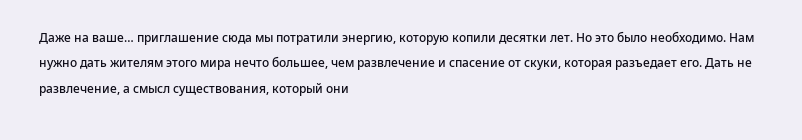Даже на ваше… приглашение сюда мы потратили энергию, которую копили десятки лет. Но это было необходимо. Нам нужно дать жителям этого мира нечто большее, чем развлечение и спасение от скуки, которая разъедает его. Дать не развлечение, а смысл существования, который они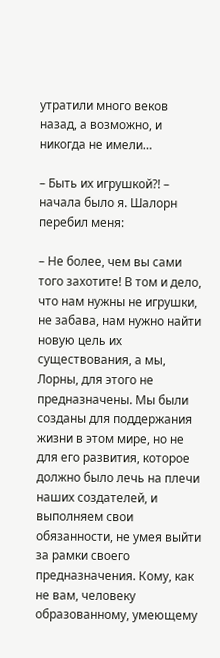утратили много веков назад, а возможно, и никогда не имели…

– Быть их игрушкой?! – начала было я. Шалорн перебил меня:

– Не более, чем вы сами того захотите! В том и дело, что нам нужны не игрушки, не забава, нам нужно найти новую цель их существования, а мы, Лорны, для этого не предназначены. Мы были созданы для поддержания жизни в этом мире, но не для его развития, которое должно было лечь на плечи наших создателей, и выполняем свои обязанности, не умея выйти за рамки своего предназначения. Кому, как не вам, человеку образованному, умеющему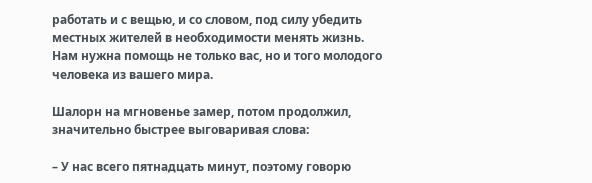работать и с вещью, и со словом, под силу убедить местных жителей в необходимости менять жизнь. Нам нужна помощь не только вас, но и того молодого человека из вашего мира.

Шалорн на мгновенье замер, потом продолжил, значительно быстрее выговаривая слова:

– У нас всего пятнадцать минут, поэтому говорю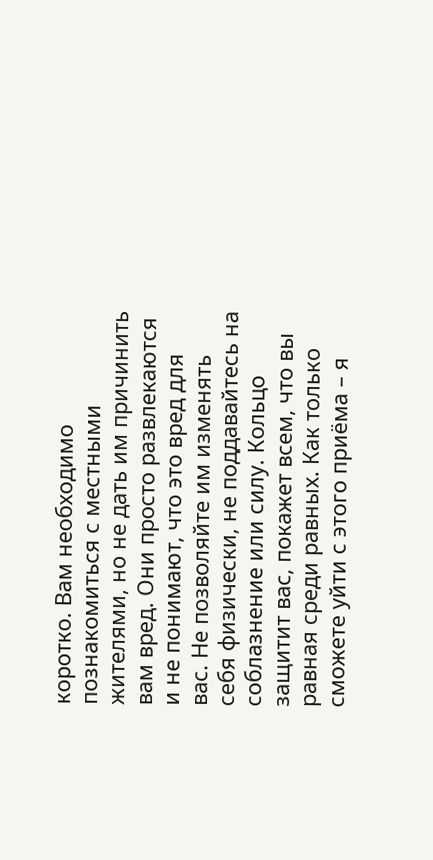коротко. Вам необходимо познакомиться с местными жителями, но не дать им причинить вам вред. Они просто развлекаются и не понимают, что это вред для вас. Не позволяйте им изменять себя физически, не поддавайтесь на соблазнение или силу. Кольцо защитит вас, покажет всем, что вы равная среди равных. Как только сможете уйти с этого приёма – я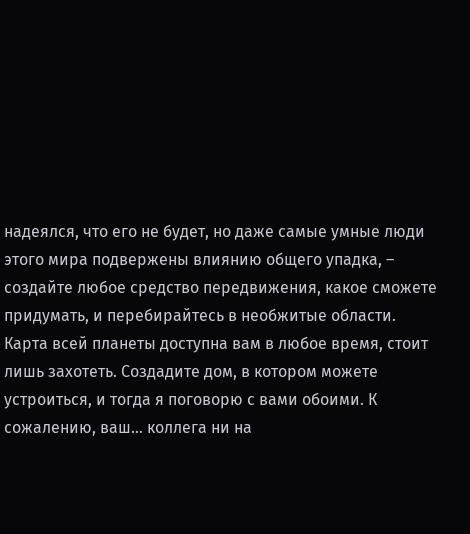надеялся, что его не будет, но даже самые умные люди этого мира подвержены влиянию общего упадка, – создайте любое средство передвижения, какое сможете придумать, и перебирайтесь в необжитые области. Карта всей планеты доступна вам в любое время, стоит лишь захотеть. Создадите дом, в котором можете устроиться, и тогда я поговорю с вами обоими. К сожалению, ваш… коллега ни на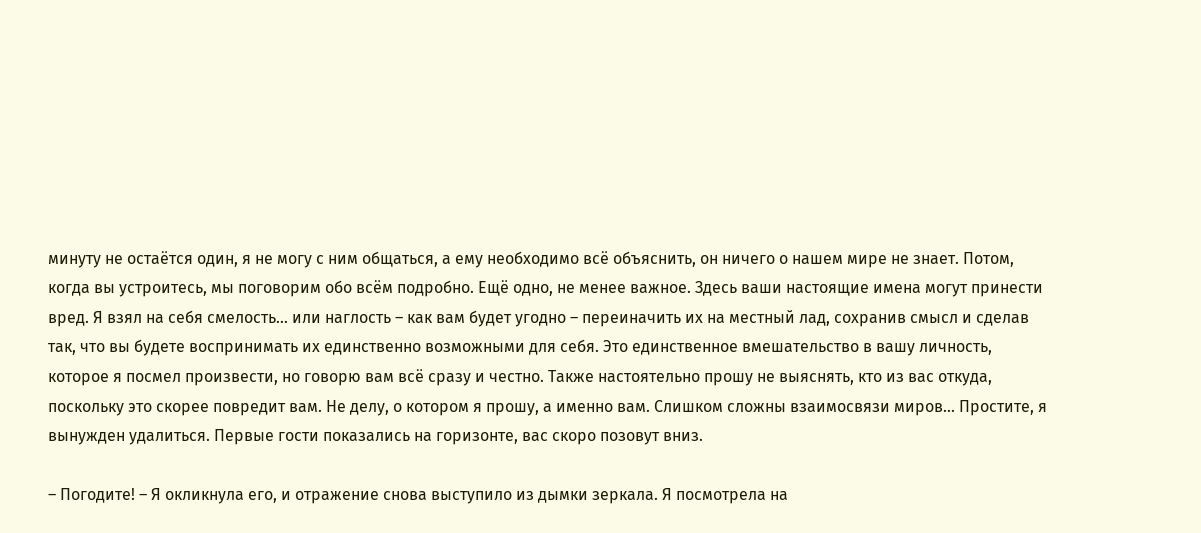минуту не остаётся один, я не могу с ним общаться, а ему необходимо всё объяснить, он ничего о нашем мире не знает. Потом, когда вы устроитесь, мы поговорим обо всём подробно. Ещё одно, не менее важное. Здесь ваши настоящие имена могут принести вред. Я взял на себя смелость… или наглость – как вам будет угодно – переиначить их на местный лад, сохранив смысл и сделав так, что вы будете воспринимать их единственно возможными для себя. Это единственное вмешательство в вашу личность, которое я посмел произвести, но говорю вам всё сразу и честно. Также настоятельно прошу не выяснять, кто из вас откуда, поскольку это скорее повредит вам. Не делу, о котором я прошу, а именно вам. Слишком сложны взаимосвязи миров… Простите, я вынужден удалиться. Первые гости показались на горизонте, вас скоро позовут вниз.

– Погодите! – Я окликнула его, и отражение снова выступило из дымки зеркала. Я посмотрела на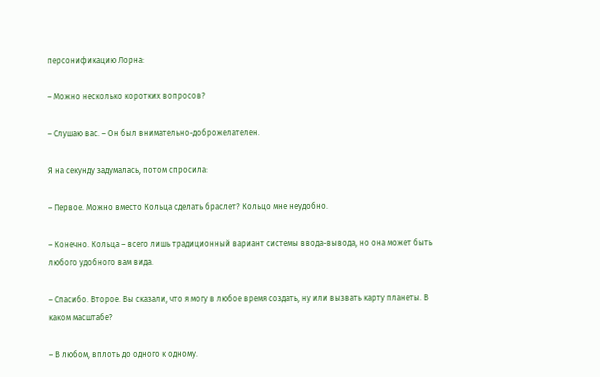персонификацию Лорна:

– Можно несколько коротких вопросов?

– Слушаю вас. – Он был внимательно-доброжелателен.

Я на секунду задумалась, потом спросила:

– Первое. Можно вместо Кольца сделать браслет? Кольцо мне неудобно.

– Конечно. Кольца – всего лишь традиционный вариант системы ввода-вывода, но она может быть любого удобного вам вида.

– Спасибо. Второе. Вы сказали, что я могу в любое время создать, ну или вызвать карту планеты. В каком масштабе?

– В любом, вплоть до одного к одному.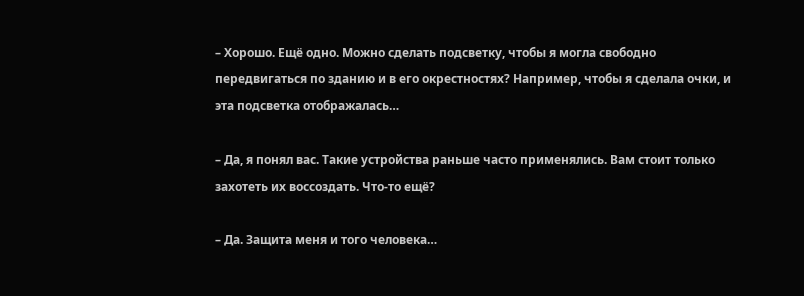– Хорошо. Ещё одно. Можно сделать подсветку, чтобы я могла свободно передвигаться по зданию и в его окрестностях? Например, чтобы я сделала очки, и эта подсветка отображалась…

– Да, я понял вас. Такие устройства раньше часто применялись. Вам стоит только захотеть их воссоздать. Что-то ещё?

– Да. Защита меня и того человека…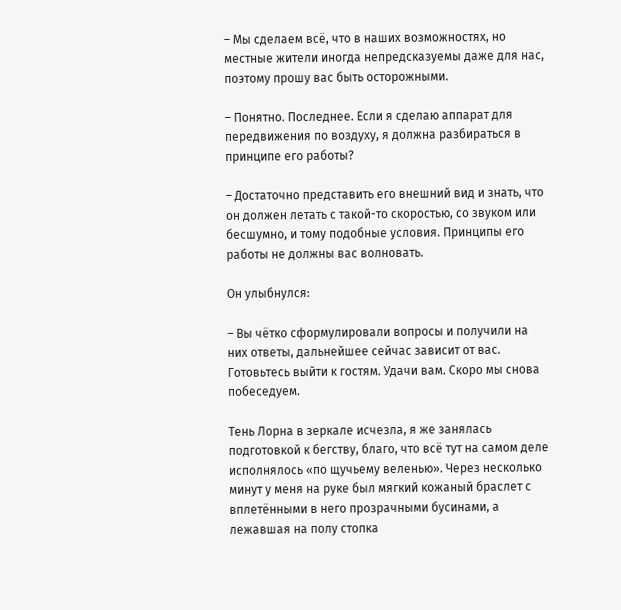– Мы сделаем всё, что в наших возможностях, но местные жители иногда непредсказуемы даже для нас, поэтому прошу вас быть осторожными.

– Понятно. Последнее. Если я сделаю аппарат для передвижения по воздуху, я должна разбираться в принципе его работы?

– Достаточно представить его внешний вид и знать, что он должен летать с такой-то скоростью, со звуком или бесшумно, и тому подобные условия. Принципы его работы не должны вас волновать.

Он улыбнулся:

– Вы чётко сформулировали вопросы и получили на них ответы, дальнейшее сейчас зависит от вас. Готовьтесь выйти к гостям. Удачи вам. Скоро мы снова побеседуем.

Тень Лорна в зеркале исчезла, я же занялась подготовкой к бегству, благо, что всё тут на самом деле исполнялось «по щучьему веленью». Через несколько минут у меня на руке был мягкий кожаный браслет с вплетёнными в него прозрачными бусинами, а лежавшая на полу стопка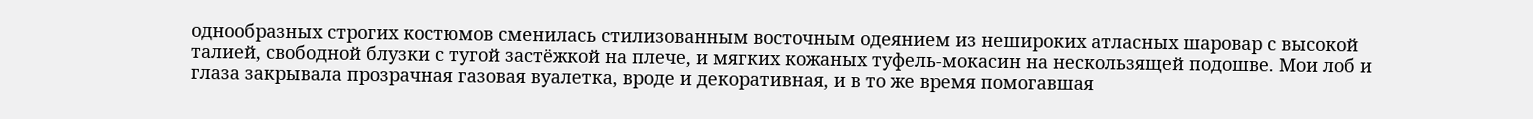однообразных строгих костюмов сменилась стилизованным восточным одеянием из нешироких атласных шаровар с высокой талией, свободной блузки с тугой застёжкой на плече, и мягких кожаных туфель-мокасин на нескользящей подошве. Мои лоб и глаза закрывала прозрачная газовая вуалетка, вроде и декоративная, и в то же время помогавшая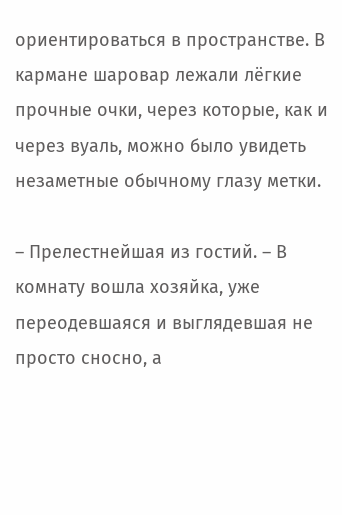ориентироваться в пространстве. В кармане шаровар лежали лёгкие прочные очки, через которые, как и через вуаль, можно было увидеть незаметные обычному глазу метки.

– Прелестнейшая из гостий. – В комнату вошла хозяйка, уже переодевшаяся и выглядевшая не просто сносно, а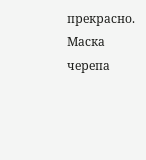прекрасно. Маска черепа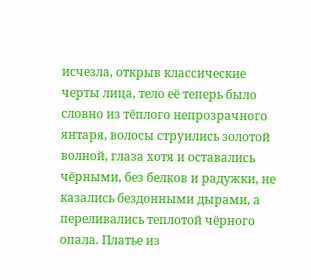исчезла, открыв классические черты лица, тело её теперь было словно из тёплого непрозрачного янтаря, волосы струились золотой волной, глаза хотя и оставались чёрными, без белков и радужки, не казались бездонными дырами, а переливались теплотой чёрного опала. Платье из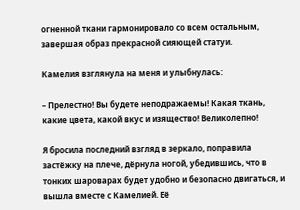огненной ткани гармонировало со всем остальным, завершая образ прекрасной сияющей статуи.

Камелия взглянула на меня и улыбнулась:

– Прелестно! Вы будете неподражаемы! Какая ткань, какие цвета, какой вкус и изящество! Великолепно!

Я бросила последний взгляд в зеркало, поправила застёжку на плече, дёрнула ногой, убедившись, что в тонких шароварах будет удобно и безопасно двигаться, и вышла вместе с Камелией. Её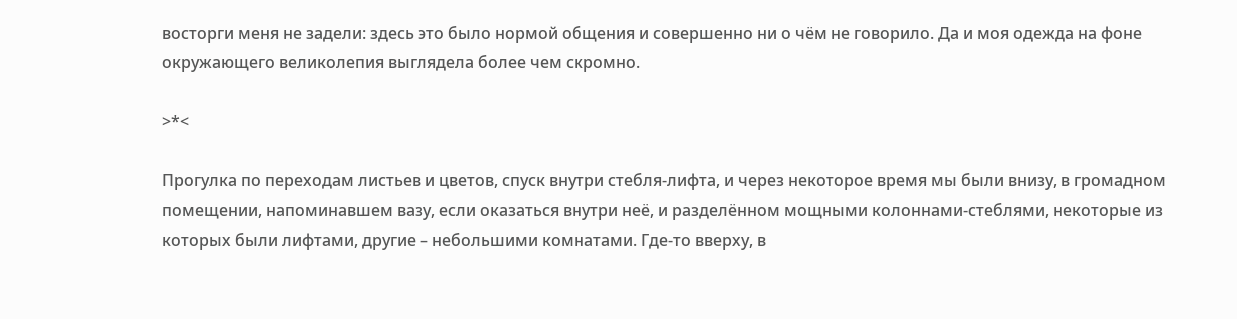восторги меня не задели: здесь это было нормой общения и совершенно ни о чём не говорило. Да и моя одежда на фоне окружающего великолепия выглядела более чем скромно.

>*<

Прогулка по переходам листьев и цветов, спуск внутри стебля-лифта, и через некоторое время мы были внизу, в громадном помещении, напоминавшем вазу, если оказаться внутри неё, и разделённом мощными колоннами-стеблями, некоторые из которых были лифтами, другие – небольшими комнатами. Где-то вверху, в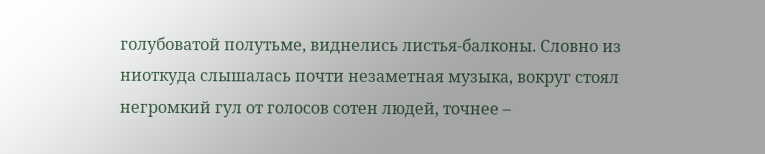голубоватой полутьме, виднелись листья-балконы. Словно из ниоткуда слышалась почти незаметная музыка, вокруг стоял негромкий гул от голосов сотен людей, точнее –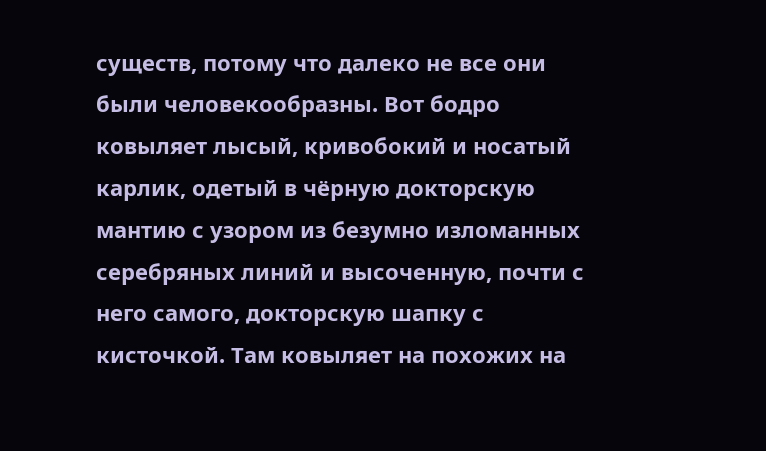существ, потому что далеко не все они были человекообразны. Вот бодро ковыляет лысый, кривобокий и носатый карлик, одетый в чёрную докторскую мантию с узором из безумно изломанных серебряных линий и высоченную, почти с него самого, докторскую шапку с кисточкой. Там ковыляет на похожих на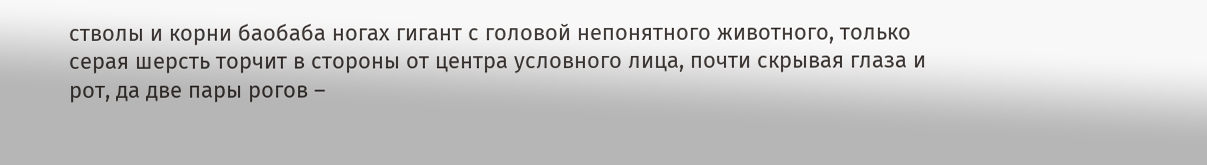стволы и корни баобаба ногах гигант с головой непонятного животного, только серая шерсть торчит в стороны от центра условного лица, почти скрывая глаза и рот, да две пары рогов –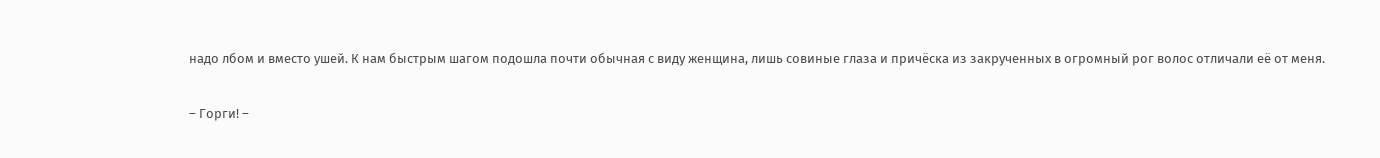надо лбом и вместо ушей. К нам быстрым шагом подошла почти обычная с виду женщина, лишь совиные глаза и причёска из закрученных в огромный рог волос отличали её от меня.

– Горги! –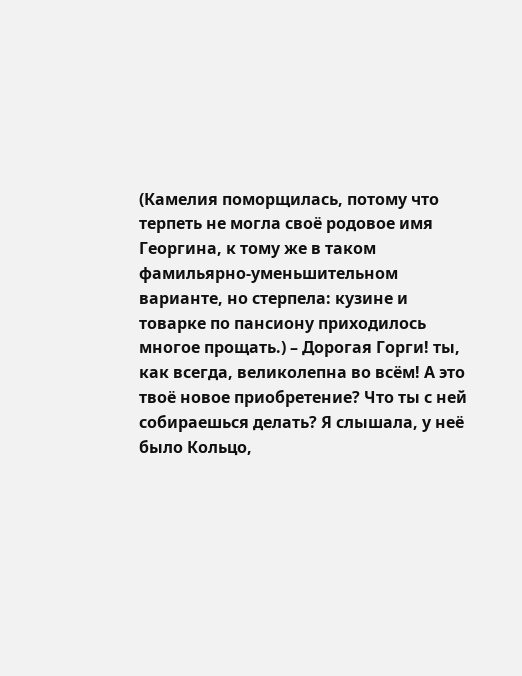(Камелия поморщилась, потому что терпеть не могла своё родовое имя Георгина, к тому же в таком фамильярно-уменьшительном варианте, но стерпела: кузине и товарке по пансиону приходилось многое прощать.) – Дорогая Горги! ты, как всегда, великолепна во всём! А это твоё новое приобретение? Что ты с ней собираешься делать? Я слышала, у неё было Кольцо,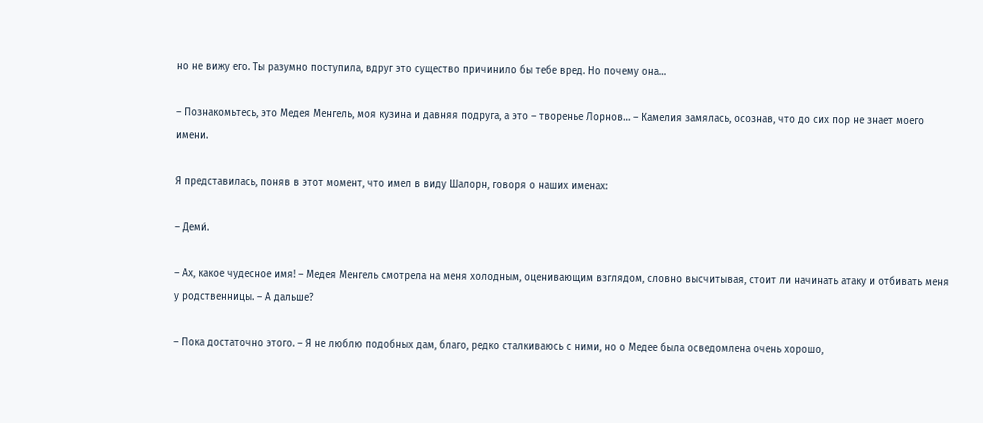но не вижу его. Ты разумно поступила, вдруг это существо причинило бы тебе вред. Но почему она…

– Познакомьтесь, это Медея Менгель, моя кузина и давняя подруга, а это – творенье Лорнов… – Камелия замялась, осознав, что до сих пор не знает моего имени.

Я представилась, поняв в этот момент, что имел в виду Шалорн, говоря о наших именах:

– Деми́.

– Ах, какое чудесное имя! – Медея Менгель смотрела на меня холодным, оценивающим взглядом, словно высчитывая, стоит ли начинать атаку и отбивать меня у родственницы. – А дальше?

– Пока достаточно этого. – Я не люблю подобных дам, благо, редко сталкиваюсь с ними, но о Медее была осведомлена очень хорошо,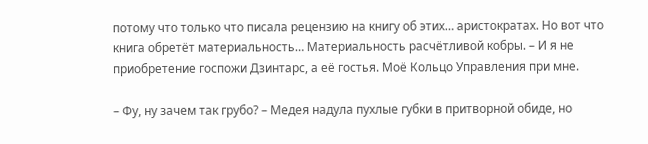потому что только что писала рецензию на книгу об этих… аристократах. Но вот что книга обретёт материальность… Материальность расчётливой кобры. – И я не приобретение госпожи Дзинтарс, а её гостья. Моё Кольцо Управления при мне.

– Фу, ну зачем так грубо? – Медея надула пухлые губки в притворной обиде, но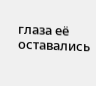глаза её оставались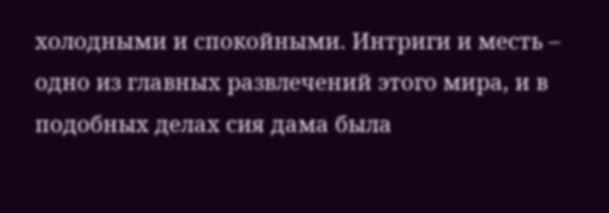холодными и спокойными. Интриги и месть – одно из главных развлечений этого мира, и в подобных делах сия дама была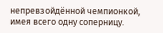непревзойдённой чемпионкой, имея всего одну соперницу.